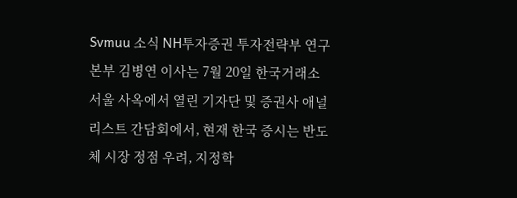Svmuu 소식 NH투자증권 투자전략부 연구본부 김병연 이사는 7월 20일 한국거래소 서울 사옥에서 열린 기자단 및 증권사 애널리스트 간담회에서, 현재 한국 증시는 반도체 시장 정점 우려, 지정학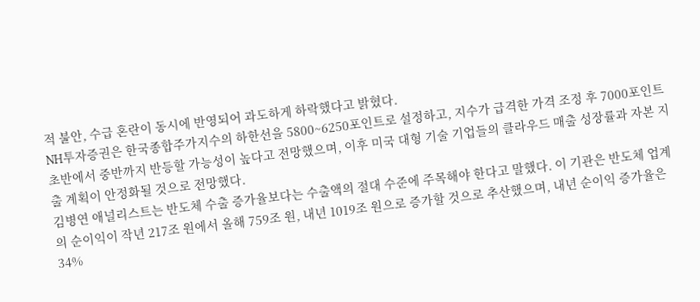적 불안, 수급 혼란이 동시에 반영되어 과도하게 하락했다고 밝혔다.
NH투자증권은 한국종합주가지수의 하한선을 5800~6250포인트로 설정하고, 지수가 급격한 가격 조정 후 7000포인트 초반에서 중반까지 반등할 가능성이 높다고 전망했으며, 이후 미국 대형 기술 기업들의 클라우드 매출 성장률과 자본 지출 계획이 안정화될 것으로 전망했다.
김병연 애널리스트는 반도체 수출 증가율보다는 수출액의 절대 수준에 주목해야 한다고 말했다. 이 기관은 반도체 업계의 순이익이 작년 217조 원에서 올해 759조 원, 내년 1019조 원으로 증가할 것으로 추산했으며, 내년 순이익 증가율은 34%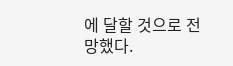에 달할 것으로 전망했다.